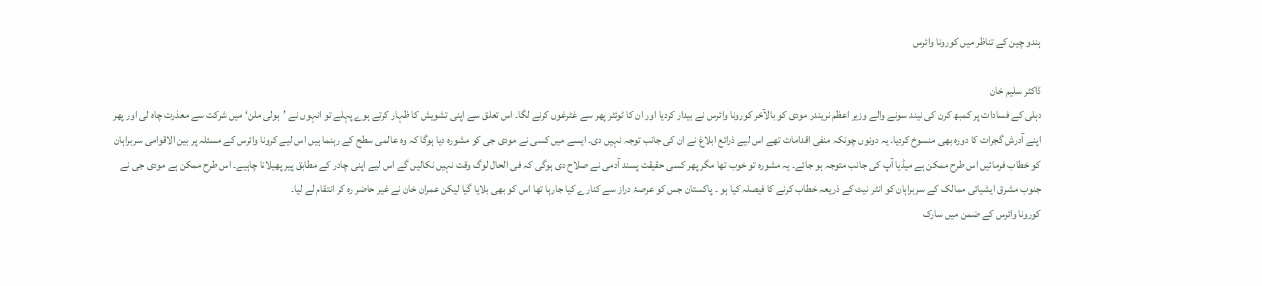ہندو چین کے تناظر میں کورونا وائرس

ڈاکٹر سلیم خان
دہلی کے فسادات پر کمبھ کرن کی نیند سونے والے وزیر اعظم نریندر مودی کو بالآخر کورونا وائرس نے بیدار کردیا اور ان کا ٹوئٹر پھر سے غٹرغوں کرنے لگا۔ اس تعلق سے اپنی تشویش کا ظہار کرتے ہوے پہلے تو انہوں نے ’ہولی ملن‘ میں شرکت سے معذرت چاہ لی اور پھر اپنے آدرش گجرات کا دورہ بھی منسوخ کردیا۔ یہ دونوں چونکہ منفی اقدامات تھے اس لیے ذرائع ابلاغ نے ان کی جانب توجہ نہیں دی۔ ایسے میں کسی نے مودی جی کو مشورہ دیا ہوگا کہ وہ عالمی سطح کے رہنما ہیں اس لیے کرونا وائرس کے مسئلہ پر بین الاقوامی سربراہان کو خطاب فرمائیں اس طرح ممکن ہے میڈیا آپ کی جانب متوجہ ہو جائے۔ یہ مشورہ تو خوب تھا مگر پھر کسی حقیقت پسند آدمی نے صلاح دی ہوگی کہ فی الحال لوگ وقت نہیں نکالیں گے اس لیے اپنی چادر کے مطابق پیر پھیلانا چاہیے۔ اس طرح ممکن ہے مودی جی نے جنوب مشرق ایشیائی ممالک کے سربراہان کو انٹر نیٹ کے ذریعہ خطاب کرنے کا فیصلہ کیا ہو ۔ پاکستان جس کو عرصۂ دراز سے کنارے کیا جارہا تھا اس کو بھی بلایا گیا لیکن عمران خان نے غیر حاضر رہ کر انتقام لے لیا۔
کورونا وائرس کے ضمن میں سارک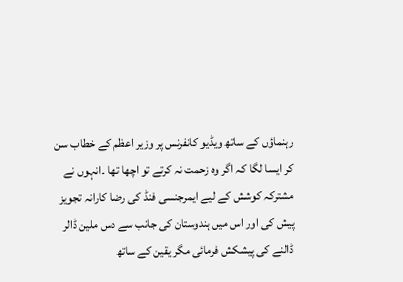رہنماؤں کے ساتھ ویڈیو کانفرنس پر وزیر اعظم کے خطاب سن کر ایسا لگا کہ اگر وہ زحمت نہ کرتے تو اچھا تھا ۔انہوں نے مشترکہ کوشش کے لیے ایمرجنسی فنڈ کی رضا کارانہ تجویز پیش کی اور اس میں ہندوستان کی جانب سے دس ملین ڈالر ڈالنے کی پیشکش فرمائی مگر یقین کے ساتھ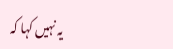یہ نہیں کہا کہ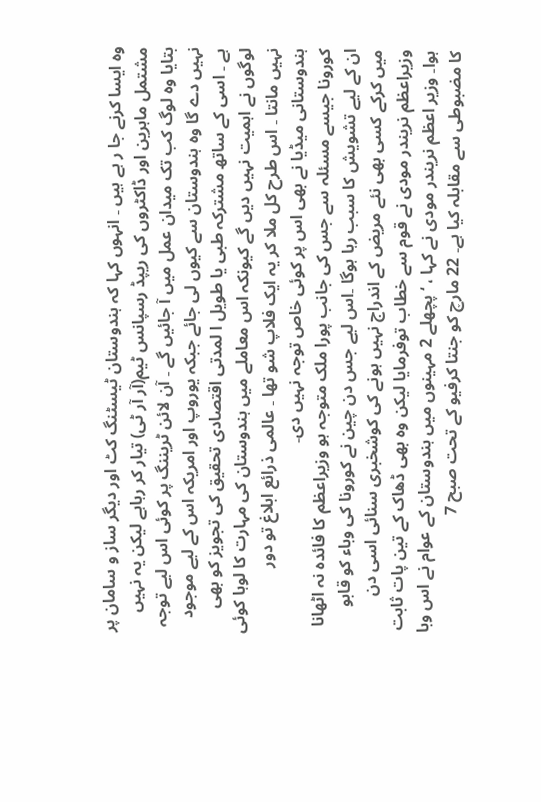وہ ایسا کرنے جا ر ہے ہیں ۔ انہوں کہا کہ ہندوستان ٹیسٹنگ کٹ اور دیگر ساز و سامان پر مشتمل ماہرین اور ڈاکٹروں کی ریپڈ رسپانس ٹیم(آر آر ٹی) تیار کر رہاہے لیکن یہ نہیں بتایا وہ لوگ کب تک میدان عمل میں آ جائیں گے ۔ آن لائن ٹریننگ پر کوئی اس لیے توجہ نہیں دے گا وہ ہندوستان سے کیوں لی جائے جبکہ یوروپ اور امریکہ اس کے لیے موجود ہے ۔ اسی کے ساتھ مشترکہ طبی یا طویل ا لمدتی اقتصادی تحقیق کی تجویز کو بھی لوگوں نے اہمیت نہیں دیں گے کیونکہ اس معاملے میں ہندوستان کی مہارت کا لوہا کوئی نہیں مانتا ۔ اس طرح کل ملا کر یہ ایک فلاپ شو تھا ۔ عالمی ذرائع ابلاغ تو دور ہندوستانی میڈیا نے بھی اس پر کوئی خاص توجہ نہیں دی۔
کورونا جیسے مسئلہ سے جس کی جانب پورا ملک متوجہ ہو وزیراعظم کا فائدہ نہ اٹھانا ان کے لیے تشویش کا سبب رہا ہوگا ۔اس لیے جس دن چین نے کورونا کی وباء کو قابو میں کرکے کسی بھی نئے مریض کے اندراج نہیں ہونے کی کوشخبری سنائی اسی دن وزیراعظم نریندر مودی نے قوم سے خطاب توفرمایا لیکن وہ بھی ڈھاک کے تین پات ثابت ہوا۔ وزیر اعظم نریندر مودی نے کہا ، ‘پچھلے 2 مہینوں میں ہندوستان کے عوام نے اس وبا کا مضبوطی سے مقابلہ کیا ہے۔ 22 مارچ کو جنتا کرفیو کے تحت صبح 7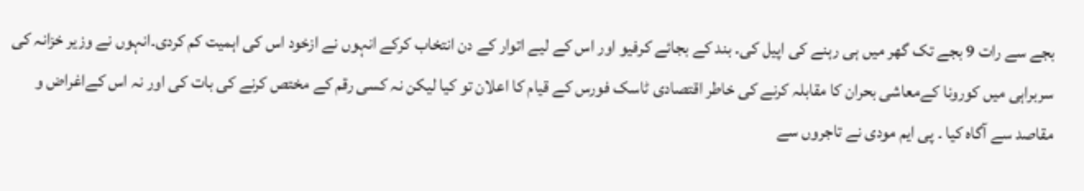بجے سے رات 9 بجے تک گھر میں ہی رہنے کی اپیل کی۔ بند کے بجائے کرفیو اور اس کے لیے اتوار کے دن انتخاب کرکے انہوں نے ازخود اس کی اہمیت کم کردی۔انہوں نے وزیر خزانہ کی سربراہی میں کورونا کےمعاشی بحران کا مقابلہ کرنے کی خاطر اقتصادی ٹاسک فورس کے قیام کا اعلان تو کیا لیکن نہ کسی رقم کے مختص کرنے کی بات کی اور نہ اس کےاغراض و مقاصد سے آگاہ کیا ۔ پی ایم مودی نے تاجروں سے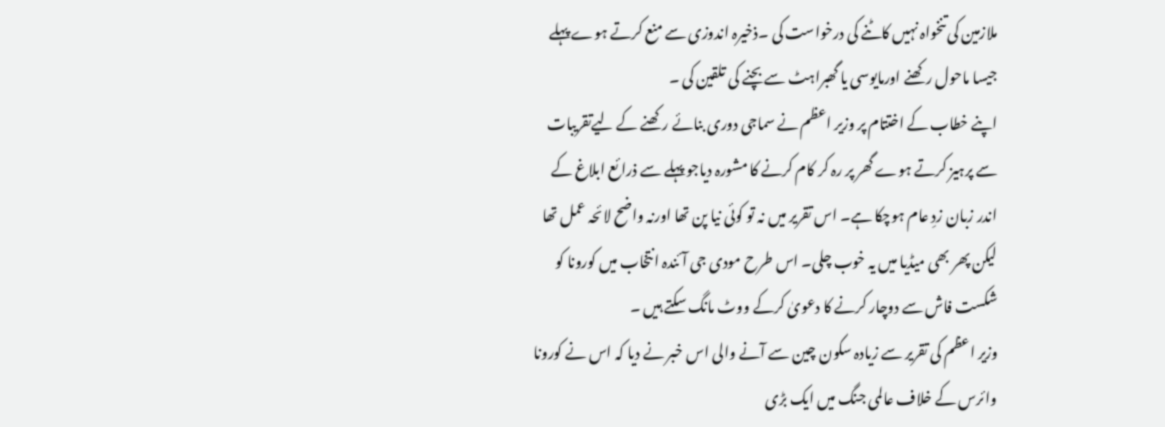ملازمین کی تنخواہ نہیں کاٹنے کی درخواست کی ۔ذخیرہ اندوزی سے منع کرتے ہوے پہلے جیسا ماحول رکھنے اورمایوسی یا گھبراہٹ سے بچنے کی تلقین کی ۔
اپنے خطاب کے اختتام پر وزیر اعظم نے سماجی دوری بنائے رکھنے کے لیےتقریبات سے پرہیز کرتے ہوے گھر پر رہ کر کام کرنے کا مشورہ دیاجو پہلے سے ذرائع ابلاغ کے اندر زبان زدِ عام ہوچکا ہے۔ اس تقریر میں نہ تو کوئی نیا پن تھا اورنہ واضح لائحہ عمل تھا لیکن پھر بھی میڈیا میں یہ خوب چلی۔ اس طرح مودی جی آئندہ انتخاب میں کورونا کو شکست فاش سے دوچار کرنے کا دعویٰ کرکے ووٹ مانگ سکتے ہیں ۔
وزیر اعظم کی تقریر سے زیادہ سکون چین سے آنے والی اس خبر نے دیا کہ اس نے کورونا وائرس کے خلاف عالمی جنگ میں ایک بڑی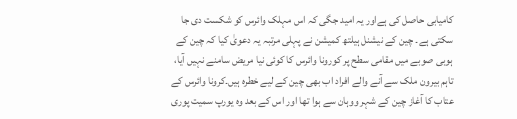کامیابی حاصل کی ہےاور یہ امید جگی کہ اس مہلک وائرس کو شکست دی جا سکتی ہے۔ چین کے نیشنل ہیلتھ کمیشن نے پہلی مرتبہ یہ دعویٰ کیا کہ چین کے ہوبی صوبے میں مقامی سطح پر کورونا وائرس کا کوئی نیا مریض سامنے نہیں آیا، تاہم بیرون ملک سے آنے والے افراد اب بھی چین کے لیے خطرہ ہیں۔کرونا وائرس کے عتاب کا آغاز چین کے شہر ووہان سے ہوا تھا اور اس کے بعد وہ یورپ سمیت پوری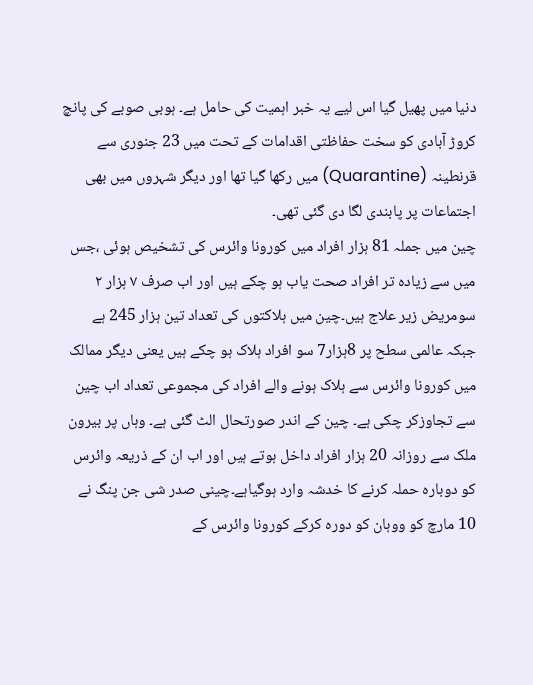دنیا میں پھیل گیا اس لیے یہ خبر اہمیت کی حامل ہے۔ ہوبی صوبے کی پانچ کروڑ آبادی کو سخت حفاظتی اقدامات کے تحت میں 23 جنوری سے قرنطینہ (Quarantine) میں رکھا گیا تھا اور دیگر شہروں میں بھی اجتماعات پر پابندی لگا دی گئی تھی۔
چین میں جملہ 81 ہزار افراد میں کورونا وائرس کی تشخیص ہوئی ،جس میں سے زیادہ تر افراد صحت یاب ہو چکے ہیں اور اب صرف ۷ ہزار ۲ سومریض زیر علاج ہیں۔چین میں ہلاکتوں کی تعداد تین ہزار 245 ہے جبکہ عالمی سطح پر 8ہزار7 سو افراد ہلاک ہو چکے ہیں یعنی دیگر ممالک میں کورونا وائرس سے ہلاک ہونے والے افراد کی مجموعی تعداد اب چین سے تجاوزکر چکی ہے۔ چین کے اندر صورتحال الٹ گئی ہے۔ وہاں پر بیرون ملک سے روزانہ 20 ہزار افراد داخل ہوتے ہیں اور اب ان کے ذریعہ وائرس کو دوبارہ حملہ کرنے کا خدشہ وارد ہوگیاہے۔چینی صدر شی جن پنگ نے 10 مارچ کو ووہان کو دورہ کرکے کورونا وائرس کے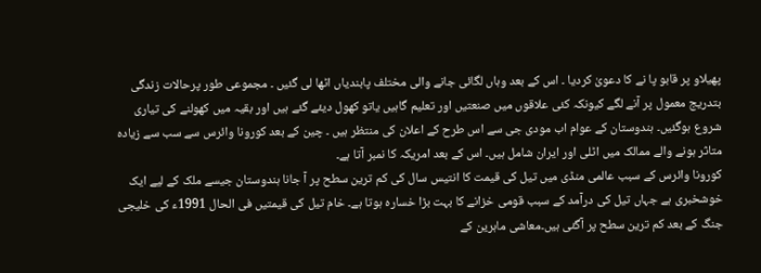پھیلاو پر قابو پا نے کا دعویٰ کردیا ۔ اس کے بعد وہاں لگائی جانے والی مختلف پابندیاں اٹھا لی گئیں ۔ مجموعی طور پرحالات زندگی بتدریج معمول پر آنے لگے کیونکہ کئی علاقوں میں صنعتیں اور تعلیم گاہیں یاتو کھول دیئے گئے ہیں اور بقیہ میں کھولنے کی تیاری شروع ہوگئیں۔ ہندوستان کے عوام اب مودی جی سے اس طرح کے اعلان کی منتظر ہیں ۔ چین کے بعد کورونا وائرس سے سب سے زیادہ متاثر ہونے والے ممالک میں اٹلی اور ایران شامل ہیں۔ اس کے بعد امریکہ کا نمبر آتا ہے۔
کورونا وائرس کے سبب عالمی منڈی میں تیل کی قیمت کا انتیس سال کی کم ترین سطح پر آ جانا ہندوستان جیسے ملک کے لیے ایک خوشخبری ہے جہاں تیل کی درآمد کے سبب قومی خزانے کا بہت بڑا خسارہ ہوتا ہے۔ خام تیل کی قیمتیں فی الحال 1991ء کی خلیجی جنگ کے بعد کم ترین سطح پر آگئی ہیں۔معاشی ماہرین کے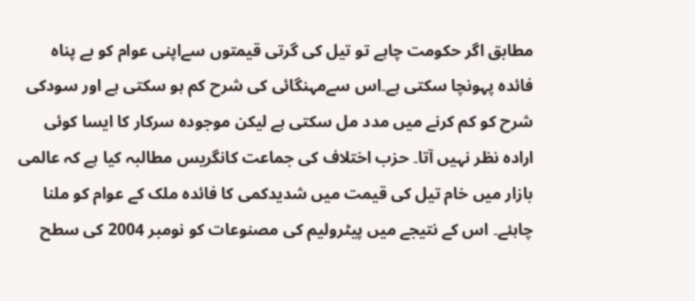مطابق اگر حکومت چاہے تو تیل کی گرتی قیمتوں سےاپنی عوام کو بے پناہ فائدہ پہونچا سکتی ہے۔اس سےمہنگائی کی شرح کم ہو سکتی ہے اور سودکی شرح کو کم کرنے میں مدد مل سکتی ہے لیکن موجودہ سرکار کا ایسا کوئی ارادہ نظر نہیں آتا۔ حزب اختلاف کی جماعت کانگریس مطالبہ کیا ہے کہ عالمی بازار میں خام تیل کی قیمت میں شدیدکمی کا فائدہ ملک کے عوام کو ملنا چاہئے۔ اس کے نتیجے میں پیٹرولیم کی مصنوعات کو نومبر 2004 کی سطح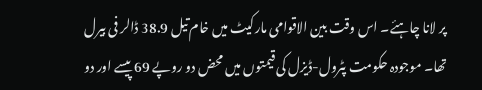پر لانا چاہئے۔ اس وقت بین الاقوامی مارکیٹ میں خام تیل 38.9 ڈالر فی بیرل تھا۔ موجودہ حکومت پٹرول-ڈیزل کی قیمتوں میں محض دو روپے 69 پیسے اور دو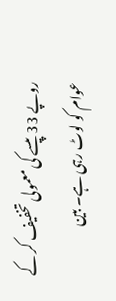روپے 33 پیسے کی معمولی تخفیف کر کے عوام کو لوٹ رہی ہے۔ بین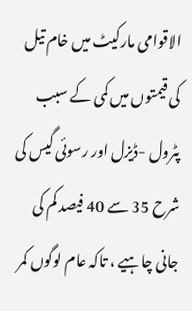الاقوامی مارکیٹ میں خام تیل کی قیمتوں میں کمی کے سبب پٹرول -ڈيزل اور رسوئی گیس کی شرح 35 سے 40 فیصد کم کی جانی چاہیے ، تاکہ عام لوگوں کمر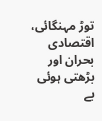توڑ مہنگائی، اقتصادی بحران اور بڑھتی ہوئی بے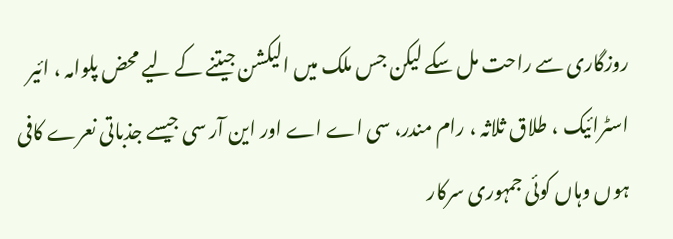روزگاری سے راحت مل سکے لیکن جس ملک میں الیکشن جیتنے کے لیے محض پلوامہ ، ائیر اسٹرائیک ، طلاق ثلاثہ ، رام مندر، سی اے اے اور این آر سی جیسے جذباتی نعرے کافی ہوں وہاں کوئی جمہوری سرکار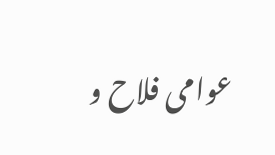عوامی فلاح و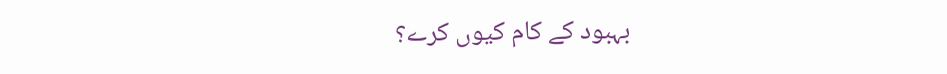بہبود کے کام کیوں کرے؟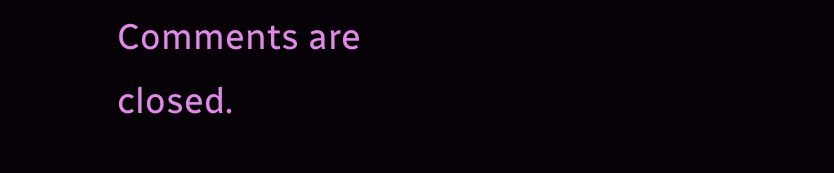Comments are closed.